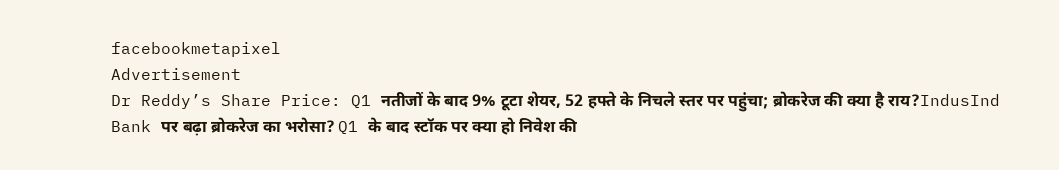facebookmetapixel
Advertisement
Dr Reddy’s Share Price: Q1 नतीजों के बाद 9% टूटा शेयर, 52 हफ्ते के निचले स्तर पर पहुंचा; ब्रोकरेज की क्या है राय?IndusInd Bank पर बढ़ा ब्रोकरेज का भरोसा? Q1 के बाद स्टॉक पर क्या हो निवेश की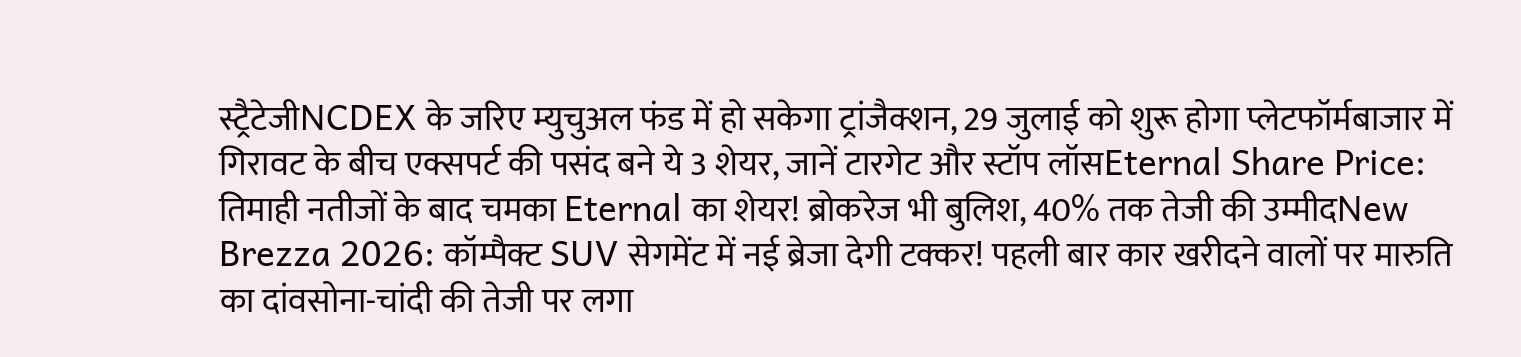स्ट्रैटेजीNCDEX के जरिए म्युचुअल फंड में हो सकेगा ट्रांजैक्शन, 29 जुलाई को शुरू होगा प्लेटफॉर्मबाजार में गिरावट के बीच एक्सपर्ट की पसंद बने ये 3 शेयर, जानें टारगेट और स्टॉप लॉसEternal Share Price: तिमाही नतीजों के बाद चमका Eternal का शेयर! ब्रोकरेज भी बुलिश, 40% तक तेजी की उम्मीदNew Brezza 2026: कॉम्पैक्ट SUV सेगमेंट में नई ब्रेजा देगी टक्कर! पहली बार कार खरीदने वालों पर मारुति का दांवसोना-चांदी की तेजी पर लगा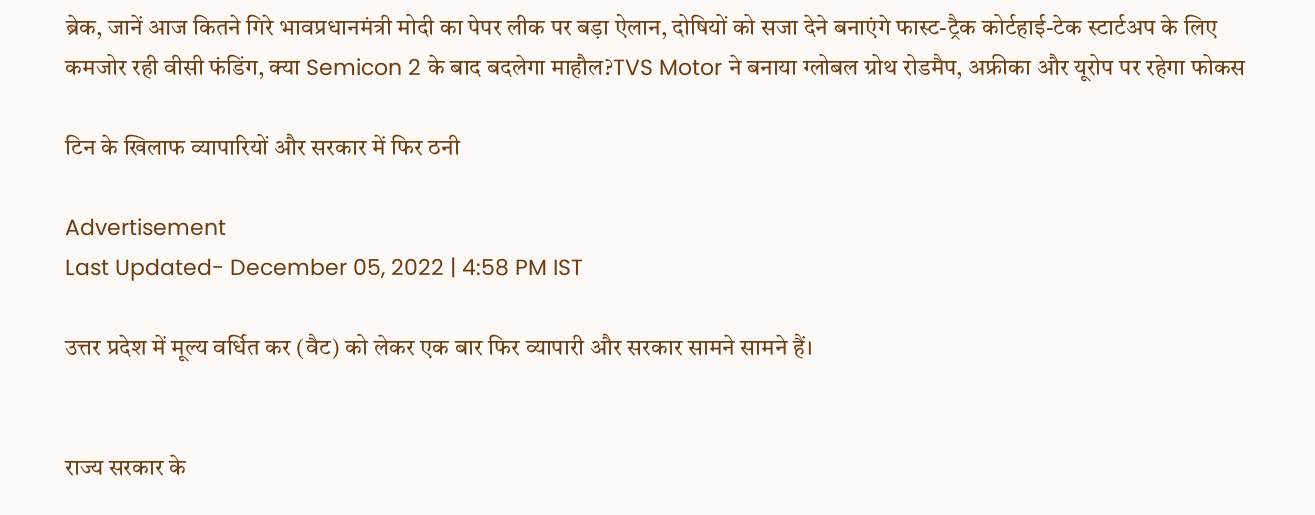ब्रेक, जानें आज कितने गिरे भावप्रधानमंत्री मोदी का पेपर लीक पर बड़ा ऐलान, दोषियों को सजा देने बनाएंगे फास्ट-ट्रैक कोर्टहाई-टेक स्टार्टअप के लिए कमजोर रही वीसी फंडिंग, क्या Semicon 2 के बाद बदलेगा माहौल?TVS Motor ने बनाया ग्लोबल ग्रोथ रोडमैप, अफ्रीका और यूरोप पर रहेगा फोकस

टिन के खिलाफ व्यापारियों और सरकार में फिर ठनी

Advertisement
Last Updated- December 05, 2022 | 4:58 PM IST

उत्तर प्रदेश में मूल्य वर्धित कर (वैट) को लेकर एक बार फिर व्यापारी और सरकार सामने सामने हैं।


राज्य सरकार के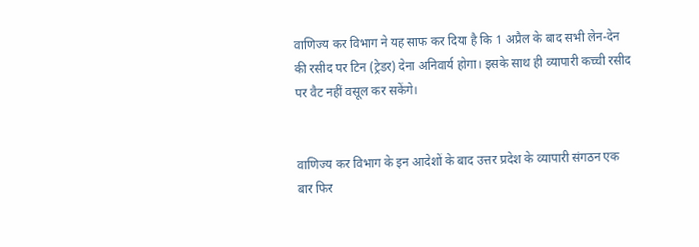वाणिज्य कर विभाग ने यह साफ कर दिया है कि 1 अप्रैल के बाद सभी लेन-देन की रसीद पर टिन (ट्रेडर) देना अनिवार्य होगा। इसके साथ ही व्यापारी कच्ची रसीद पर वैट नहीं वसूल कर सकेंगे।


वाणिज्य कर विभाग के इन आदेशों के बाद उत्तर प्रदेश के व्यापारी संगठन एक बार फिर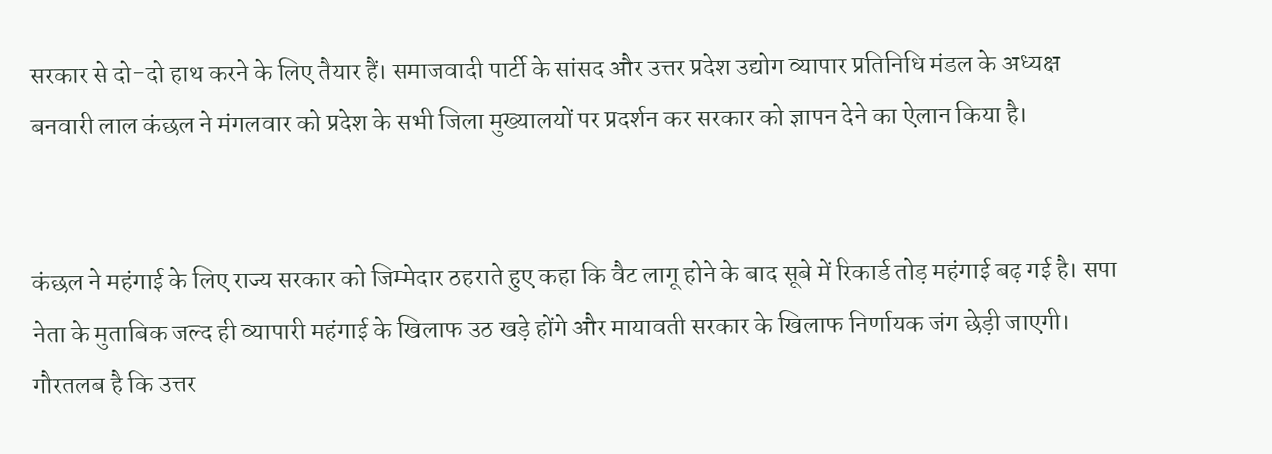सरकार से दो-दो हाथ करने के लिए तैयार हैं। समाजवादी पार्टी के सांसद और उत्तर प्रदेश उद्योग व्यापार प्रतिनिधि मंडल के अध्यक्ष बनवारी लाल कंछल ने मंगलवार को प्रदेश के सभी जिला मुख्यालयों पर प्रदर्शन कर सरकार को ज्ञापन देने का ऐलान किया है।


कंछल ने महंगाई के लिए राज्य सरकार को जिम्मेदार ठहराते हुए कहा कि वैट लागू होने के बाद सूबे में रिकार्ड तोड़ महंगाई बढ़ गई है। सपा नेता के मुताबिक जल्द ही व्यापारी महंगाई के खिलाफ उठ खड़े होंगे और मायावती सरकार के खिलाफ निर्णायक जंग छेड़ी जाएगी। गौरतलब है कि उत्तर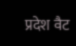प्रदेश वैट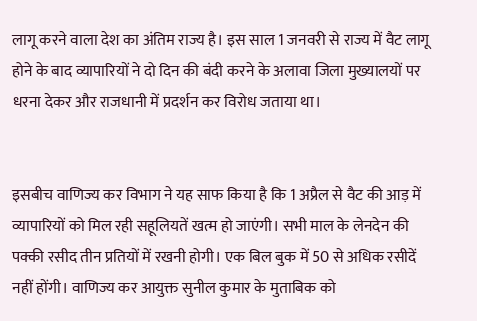लागू करने वाला देश का अंतिम राज्य है। इस साल 1 जनवरी से राज्य में वैट लागू होने के बाद व्यापारियों ने दो दिन की बंदी करने के अलावा जिला मुख्यालयों पर धरना देकर और राजधानी में प्रदर्शन कर विरोध जताया था।


इसबीच वाणिज्य कर विभाग ने यह साफ किया है कि 1 अप्रैल से वैट की आड़ में व्यापारियों को मिल रही सहूलियतें खत्म हो जाएंगी। सभी माल के लेनदेन की पक्की रसीद तीन प्रतियों में रखनी होगी। एक बिल बुक में 50 से अधिक रसीदें नहीं होंगी। वाणिज्य कर आयुक्त सुनील कुमार के मुताबिक को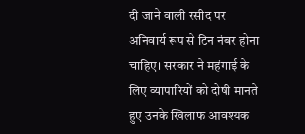दी जाने वाली रसीद पर अनिवार्य रूप से टिन नंबर होना चाहिए। सरकार ने महंगाई के लिए व्यापारियों को दोषी मानते हुए उनके खिलाफ आवश्यक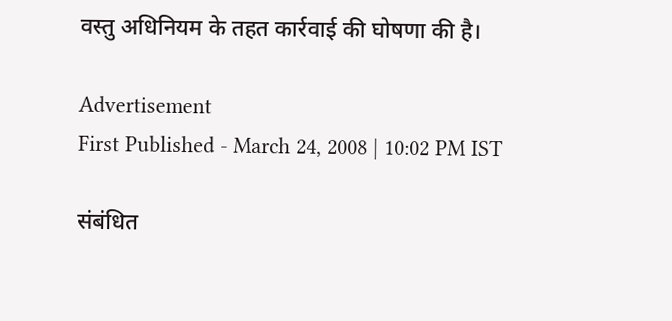वस्तु अधिनियम के तहत कार्रवाई की घोषणा की है।

Advertisement
First Published - March 24, 2008 | 10:02 PM IST

संबंधित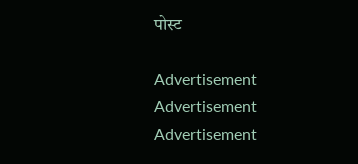पोस्ट

Advertisement
Advertisement
Advertisement